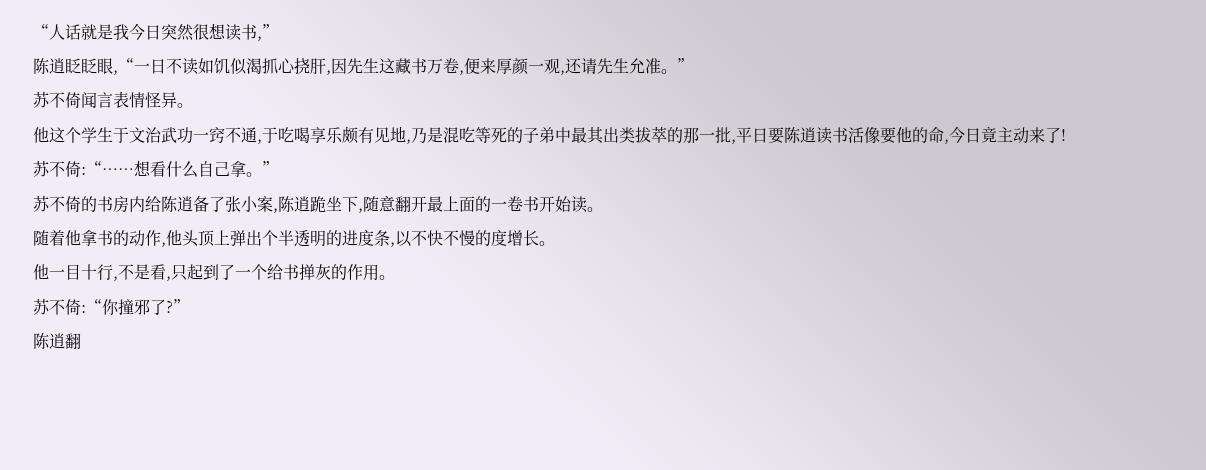“人话就是我今日突然很想读书,”
陈逍眨眨眼,“一日不读如饥似渴抓心挠肝,因先生这藏书万卷,便来厚颜一观,还请先生允准。”
苏不倚闻言表情怪异。
他这个学生于文治武功一窍不通,于吃喝享乐颇有见地,乃是混吃等死的子弟中最其出类拔萃的那一批,平日要陈逍读书活像要他的命,今日竟主动来了!
苏不倚:“……想看什么自己拿。”
苏不倚的书房内给陈逍备了张小案,陈逍跪坐下,随意翻开最上面的一卷书开始读。
随着他拿书的动作,他头顶上弹出个半透明的进度条,以不快不慢的度增长。
他一目十行,不是看,只起到了一个给书掸灰的作用。
苏不倚:“你撞邪了?”
陈逍翻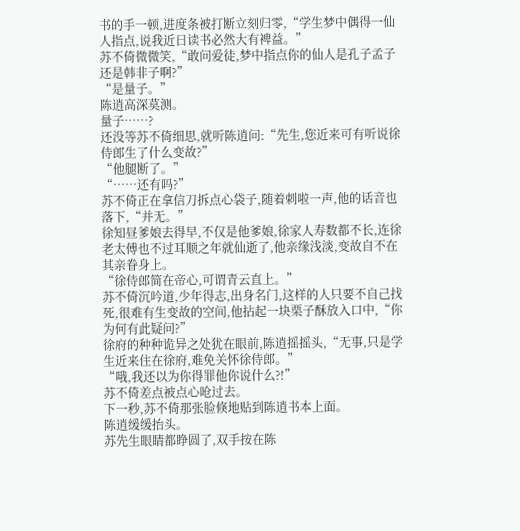书的手一顿,进度条被打断立刻归零,“学生梦中偶得一仙人指点,说我近日读书必然大有裨益。”
苏不倚微微笑,“敢问爱徒,梦中指点你的仙人是孔子孟子还是韩非子啊?”
“是量子。”
陈逍高深莫测。
量子……?
还没等苏不倚细思,就听陈逍问:“先生,您近来可有听说徐侍郎生了什么变故?”
“他腿断了。”
“……还有吗?”
苏不倚正在拿信刀拆点心袋子,随着刺啦一声,他的话音也落下,“并无。”
徐知昼爹娘去得早,不仅是他爹娘,徐家人寿数都不长,连徐老太傅也不过耳顺之年就仙逝了,他亲缘浅淡,变故自不在其亲眷身上。
“徐侍郎简在帝心,可谓青云直上。”
苏不倚沉吟道,少年得志,出身名门,这样的人只要不自己找死,很难有生变故的空间,他拈起一块栗子酥放入口中,“你为何有此疑问?”
徐府的种种诡异之处犹在眼前,陈逍摇摇头,“无事,只是学生近来住在徐府,难免关怀徐侍郎。”
“哦,我还以为你得罪他你说什么?!”
苏不倚差点被点心呛过去。
下一秒,苏不倚那张脸倏地贴到陈逍书本上面。
陈逍缓缓抬头。
苏先生眼睛都睁圆了,双手按在陈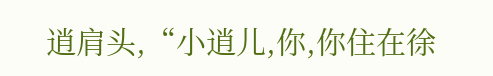逍肩头,“小逍儿,你,你住在徐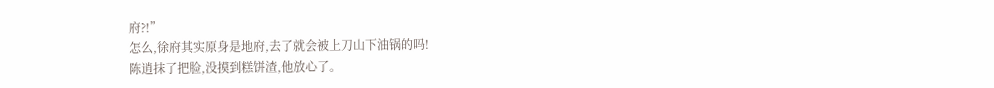府?!”
怎么,徐府其实原身是地府,去了就会被上刀山下油锅的吗!
陈逍抹了把脸,没摸到糕饼渣,他放心了。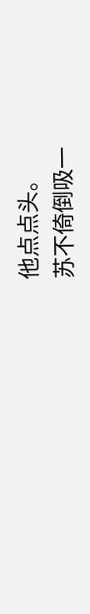他点点头。
苏不倚倒吸一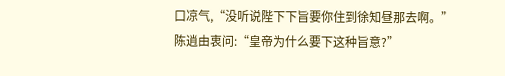口凉气,“没听说陛下下旨要你住到徐知昼那去啊。”
陈逍由衷问:“皇帝为什么要下这种旨意?”